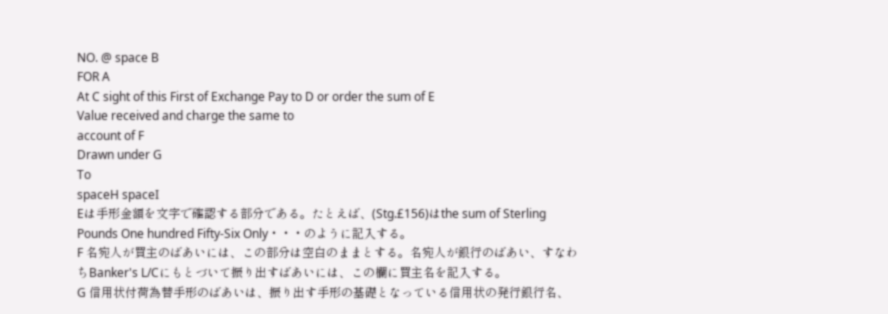NO. @ space B
FOR A
At C sight of this First of Exchange Pay to D or order the sum of E
Value received and charge the same to
account of F
Drawn under G
To
spaceH spaceI
Eは手形金額を文字で確認する部分である。たとえば、(Stg.£156)はthe sum of Sterling Pounds One hundred Fifty-Six Only・・・のように記入する。
F 名宛人が買主のばあいには、この部分は空白のままとする。名宛人が銀行のばあい、すなわちBanker's L/Cにもとづいて振り出すばあいには、この欄に買主名を記入する。
G 信用状付荷為替手形のばあいは、振り出す手形の基礎となっている信用状の発行銀行名、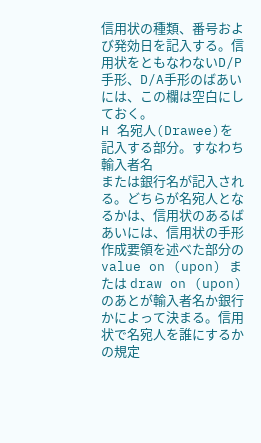信用状の種類、番号および発効日を記入する。信用状をともなわないD/P手形、D/A手形のばあいには、この欄は空白にしておく。
H 名宛人(Drawee)を記入する部分。すなわち輸入者名
または銀行名が記入される。どちらが名宛人となるかは、信用状のあるばあいには、信用状の手形作成要領を述べた部分の value on (upon) または draw on (upon) のあとが輸入者名か銀行かによって決まる。信用状で名宛人を誰にするかの規定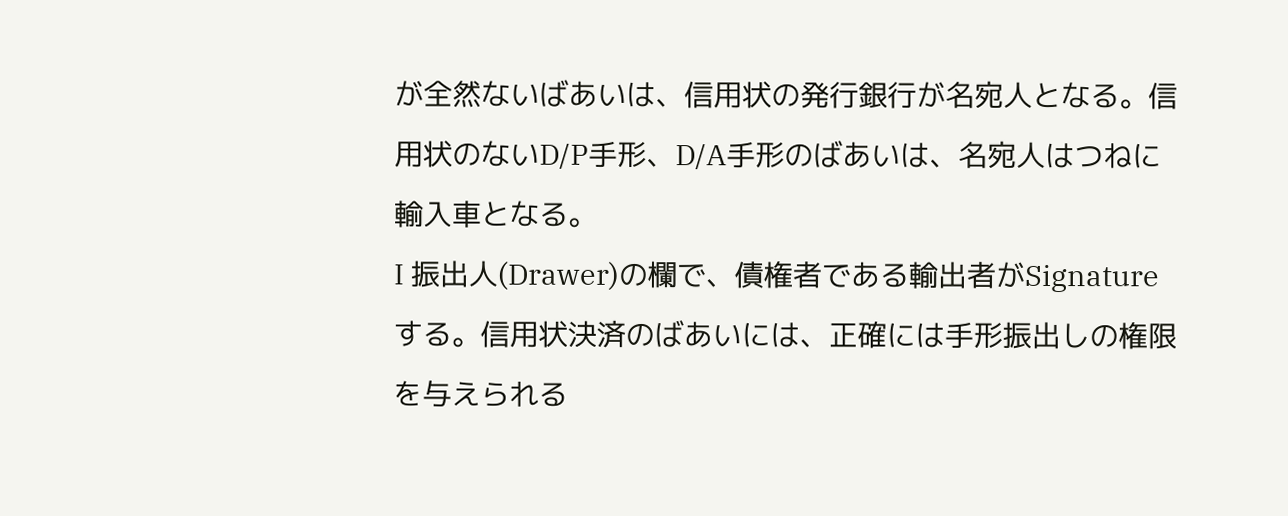が全然ないばあいは、信用状の発行銀行が名宛人となる。信用状のないD/P手形、D/A手形のばあいは、名宛人はつねに輸入車となる。
I 振出人(Drawer)の欄で、債権者である輸出者がSignatureする。信用状決済のばあいには、正確には手形振出しの権限を与えられる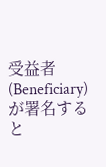受益者(Beneficiary)が署名すると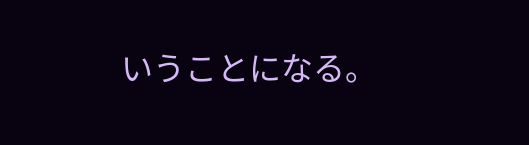いうことになる。